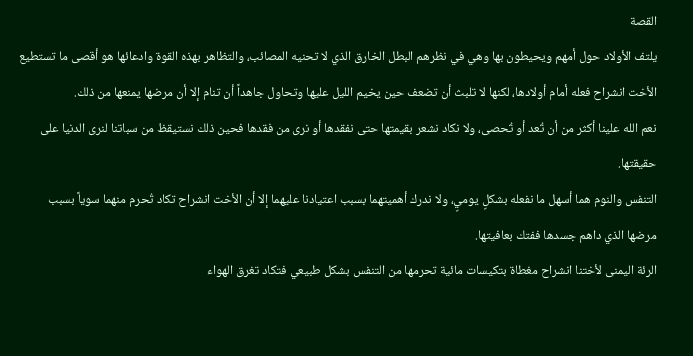القصة
يلتف الأولاد حول أمهم ويحيطون بها وهي في نظرهم البطل الخارق الذي لا تحنيه المصائب، والتظاهر بهذه القوة وادعائها هو أقصى ما تستطيع الأخت انشراح فعله أمام أولادها، لكنها لا تلبث أن تضعف حين يخيم الليل عليها وتحاول جاهداً أن تنام إلا أن مرضها يمنعها من ذلك.
نعم الله علينا أكثر من أن تُعد أو تُحصى، ولا نكاد نشعر بقيمتها حتى نفقدها أو نرى من فقدها فحين ذلك نستيقظ من سباتنا لنرى الدنيا على حقيقتها.
التنفس والنوم هما أسهل ما نفعله بشكلٍ يوميٍ، ولا ندرك أهميتهما بسبب اعتيادنا عليهما إلا أن الأخت انشراح تكاد تُحرم منهما سوياً بسبب مرضها الذي داهم جسدها ففتك بعافيتها.
الرئة اليمنى لأختنا انشراح مغطاة بتكيسات مائية تحرمها من التنفس بشكل طبيعي فتكاد تغرق الهواء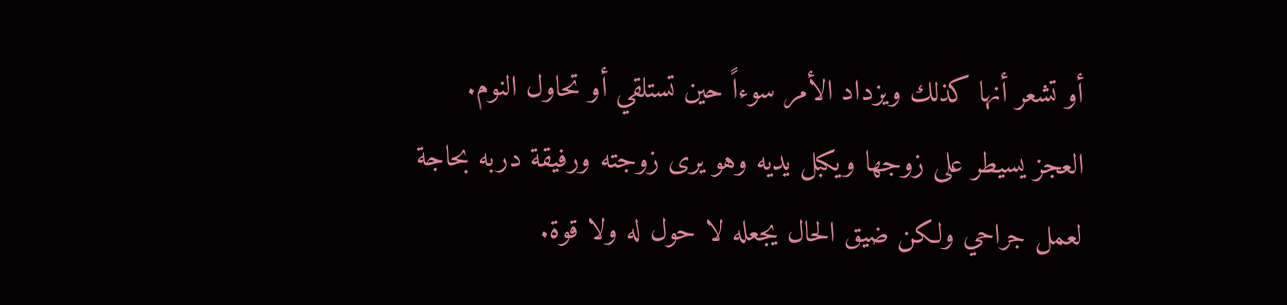أو تشعر أنها كذلك ويزداد الأمر سوءاً حين تستلقي أو تحاول النوم.
العجز يسيطر على زوجها ويكبل يديه وهو يرى زوجته ورفيقة دربه بحاجة لعمل جراحي ولكن ضيق الحال يجعله لا حول له ولا قوة.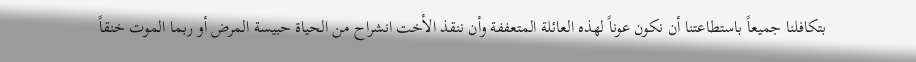بتكافلنا جميعاً باستطاعتنا أن نكون عوناً لهذه العائلة المتعففة وأن ننقذ الأخت انشراح من الحياة حبيسة المرض أو ربما الموت خنقاً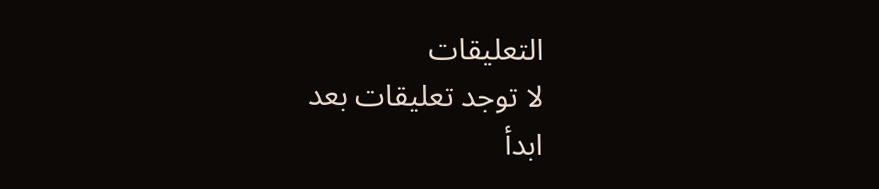التعليقات
لا توجد تعليقات بعد
ابدأ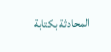المحادثة بكتابة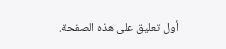أول تعليق على هذه الصفحة.